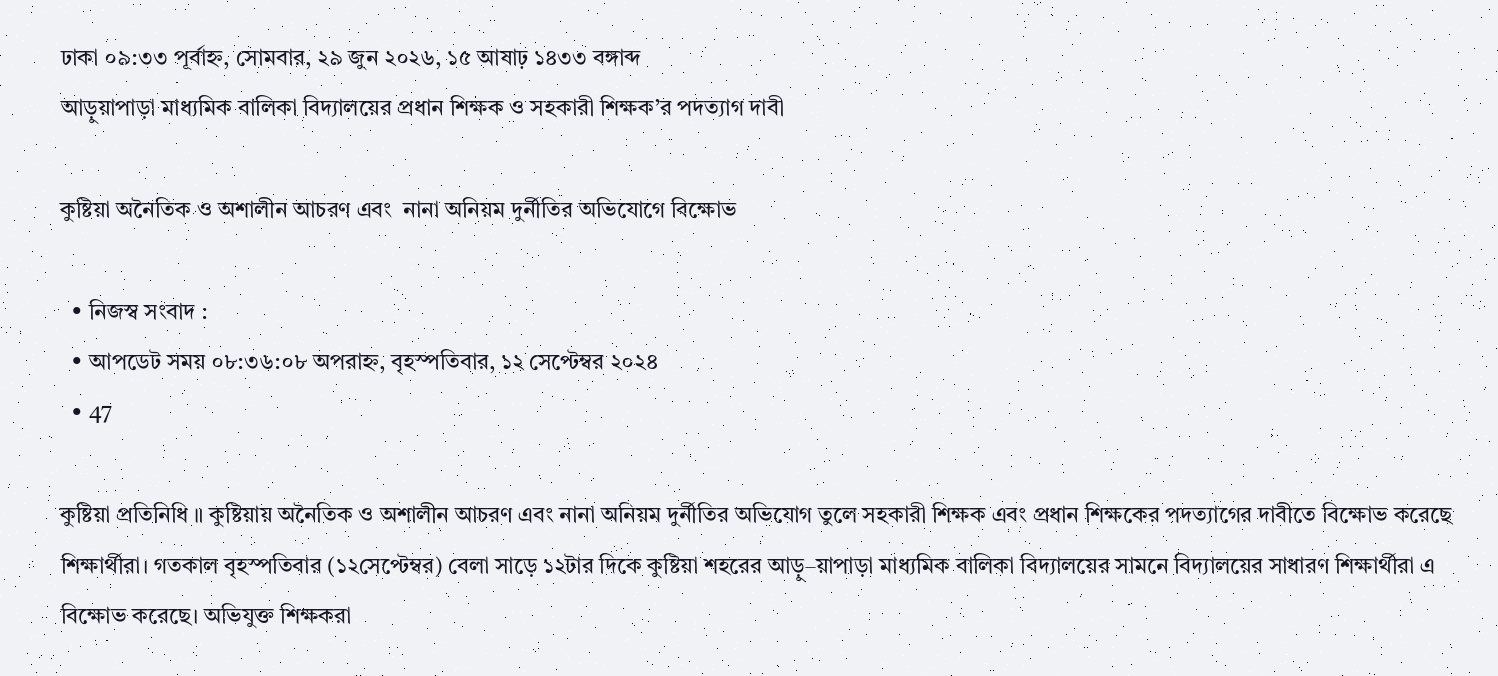ঢাকা ০৯:৩৩ পূর্বাহ্ন, সোমবার, ২৯ জুন ২০২৬, ১৫ আষাঢ় ১৪৩৩ বঙ্গাব্দ
আড়ুয়াপাড়া মাধ্যমিক বালিকা বিদ্যালয়ের প্রধান শিক্ষক ও সহকারী শিক্ষক’র পদত্যাগ দাবী

কুষ্টিয়া অনৈতিক ও অশালীন আচরণ এবং  নানা অনিয়ম দুর্নীতির অভিযোগে বিক্ষোভ

  • নিজস্ব সংবাদ :
  • আপডেট সময় ০৮:৩৬:০৮ অপরাহ্ন, বৃহস্পতিবার, ১২ সেপ্টেম্বর ২০২৪
  • 47

কুষ্টিয়া প্রতিনিধি ॥ কুষ্টিয়ায় অনৈতিক ও অশালীন আচরণ এবং নানা অনিয়ম দুর্নীতির অভিযোগ তুলে সহকারী শিক্ষক এবং প্রধান শিক্ষকের পদত্যাগের দাবীতে বিক্ষোভ করেছে শিক্ষার্থীরা। গতকাল বৃহস্পতিবার (১২সেপ্টেম্বর) বেলা সাড়ে ১২টার দিকে কুষ্টিয়া শহরের আড়ু–য়াপাড়া মাধ্যমিক বালিকা বিদ্যালয়ের সামনে বিদ্যালয়ের সাধারণ শিক্ষার্থীরা এ বিক্ষোভ করেছে। অভিযুক্ত শিক্ষকরা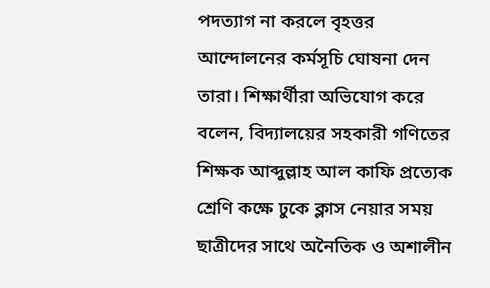পদত্যাগ না করলে বৃহত্তর আন্দোলনের কর্মসূচি ঘোষনা দেন তারা। শিক্ষার্থীরা অভিযোগ করে বলেন, বিদ্যালয়ের সহকারী গণিতের শিক্ষক আব্দুল্লাহ আল কাফি প্রত্যেক শ্রেণি কক্ষে ঢুকে ক্লাস নেয়ার সময় ছাত্রীদের সাথে অনৈতিক ও অশালীন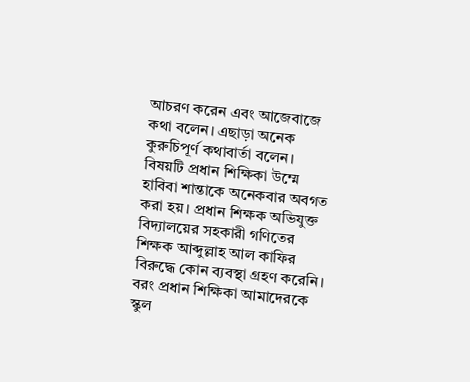আচরণ করেন এবং আজেবাজে কথা বলেন। এছাড়া অনেক কুরুচিপূর্ণ কথাবার্তা বলেন। বিষয়টি প্রধান শিক্ষিকা উম্মে হাবিবা শান্তাকে অনেকবার অবগত করা হয়। প্রধান শিক্ষক অভিযুক্ত বিদ্যালয়ের সহকারী গণিতের শিক্ষক আব্দুল্লাহ আল কাফির বিরুদ্ধে কোন ব্যবস্থা গ্রহণ করেনি। বরং প্রধান শিক্ষিকা আমাদেরকে স্কুল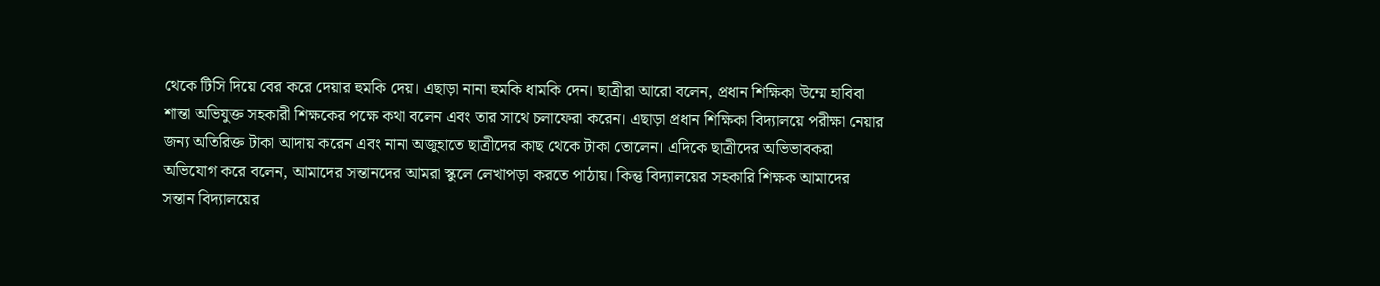থেকে টিসি দিয়ে বের করে দেয়ার হুমকি দেয়। এছাড়া নানা হুমকি ধামকি দেন। ছাত্রীরা আরো বলেন, প্রধান শিক্ষিকা উম্মে হাবিবা শান্তা অভিযুক্ত সহকারী শিক্ষকের পক্ষে কথা বলেন এবং তার সাথে চলাফেরা করেন। এছাড়া প্রধান শিক্ষিকা বিদ্যালয়ে পরীক্ষা নেয়ার জন্য অতিরিক্ত টাকা আদায় করেন এবং নানা অজুহাতে ছাত্রীদের কাছ থেকে টাকা তোলেন। এদিকে ছাত্রীদের অভিভাবকরা অভিযোগ করে বলেন, আমাদের সন্তানদের আমরা স্কুলে লেখাপড়া করতে পাঠায়। কিন্তু বিদ্যালয়ের সহকারি শিক্ষক আমাদের সন্তান বিদ্যালয়ের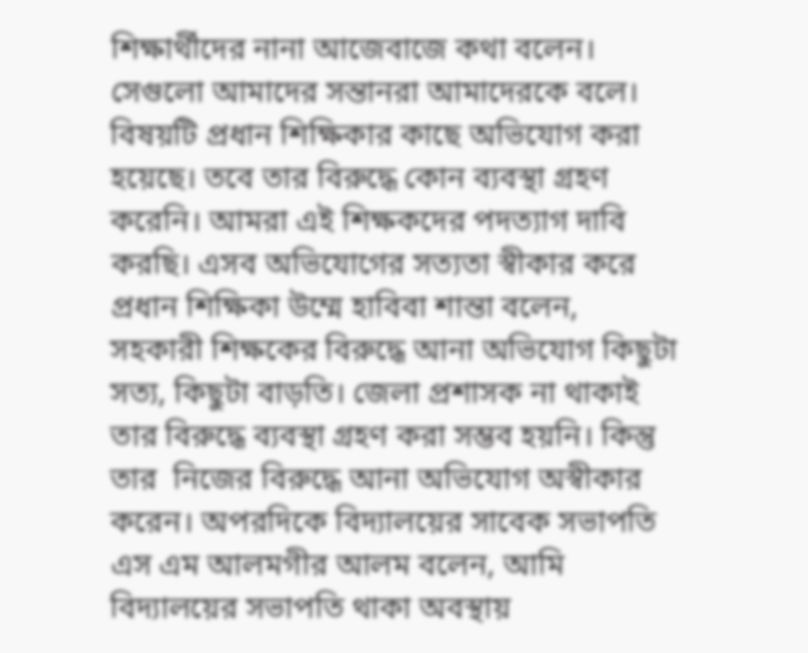শিক্ষার্থীদের নানা আজেবাজে কথা বলেন। সেগুলো আমাদের সন্তানরা আমাদেরকে বলে। বিষয়টি প্রধান শিক্ষিকার কাছে অভিযোগ করা হয়েছে। তবে তার বিরুদ্ধে কোন ব্যবস্থা গ্রহণ করেনি। আমরা এই শিক্ষকদের পদত্যাগ দাবি করছি। এসব অভিযোগের সত্যতা স্বীকার করে প্রধান শিক্ষিকা উম্মে হাবিবা শান্তা বলেন,  সহকারী শিক্ষকের বিরুদ্ধে আনা অভিযোগ কিছুটা সত্য, কিছুটা বাড়তি। জেলা প্রশাসক না থাকাই তার বিরুদ্ধে ব্যবস্থা গ্রহণ করা সম্ভব হয়নি। কিন্তু তার  নিজের বিরুদ্ধে আনা অভিযোগ অস্বীকার করেন। অপরদিকে বিদ্যালয়ের সাবেক সভাপতি এস এম আলমগীর আলম বলেন, আমি বিদ্যালয়ের সভাপতি থাকা অবস্থায়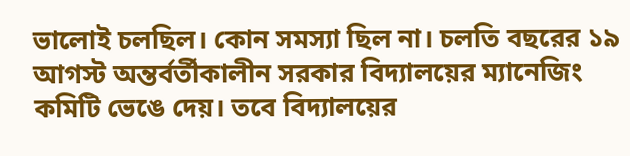ভালোই চলছিল। কোন সমস্যা ছিল না। চলতি বছরের ১৯ আগস্ট অন্তর্বর্তীকালীন সরকার বিদ্যালয়ের ম্যানেজিং কমিটি ভেঙে দেয়। তবে বিদ্যালয়ের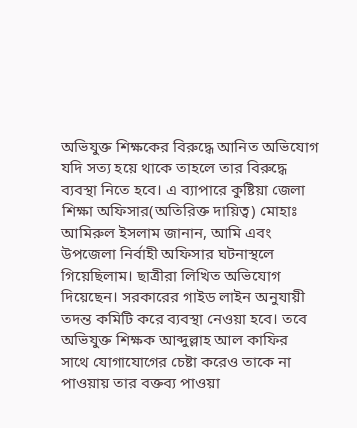অভিযুক্ত শিক্ষকের বিরুদ্ধে আনিত অভিযোগ যদি সত্য হয়ে থাকে তাহলে তার বিরুদ্ধে ব্যবস্থা নিতে হবে। এ ব্যাপারে কুষ্টিয়া জেলা শিক্ষা অফিসার(অতিরিক্ত দায়িত্ব) মোহাঃ আমিরুল ইসলাম জানান, আমি এবং উপজেলা নির্বাহী অফিসার ঘটনাস্থলে গিয়েছিলাম। ছাত্রীরা লিখিত অভিযোগ দিয়েছেন। সরকারের গাইড লাইন অনুযায়ী তদন্ত কমিটি করে ব্যবস্থা নেওয়া হবে। তবে অভিযুক্ত শিক্ষক আব্দুল্লাহ আল কাফির সাথে যোগাযোগের চেষ্টা করেও তাকে না পাওয়ায় তার বক্তব্য পাওয়া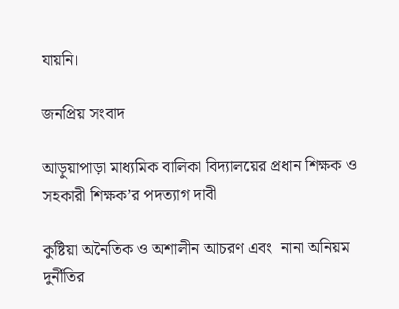যায়নি।

জনপ্রিয় সংবাদ

আড়ুয়াপাড়া মাধ্যমিক বালিকা বিদ্যালয়ের প্রধান শিক্ষক ও সহকারী শিক্ষক’র পদত্যাগ দাবী

কুষ্টিয়া অনৈতিক ও অশালীন আচরণ এবং  নানা অনিয়ম দুর্নীতির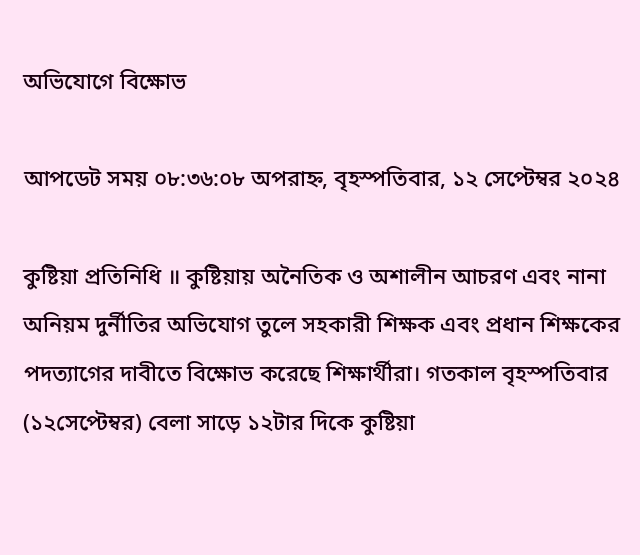অভিযোগে বিক্ষোভ

আপডেট সময় ০৮:৩৬:০৮ অপরাহ্ন, বৃহস্পতিবার, ১২ সেপ্টেম্বর ২০২৪

কুষ্টিয়া প্রতিনিধি ॥ কুষ্টিয়ায় অনৈতিক ও অশালীন আচরণ এবং নানা অনিয়ম দুর্নীতির অভিযোগ তুলে সহকারী শিক্ষক এবং প্রধান শিক্ষকের পদত্যাগের দাবীতে বিক্ষোভ করেছে শিক্ষার্থীরা। গতকাল বৃহস্পতিবার (১২সেপ্টেম্বর) বেলা সাড়ে ১২টার দিকে কুষ্টিয়া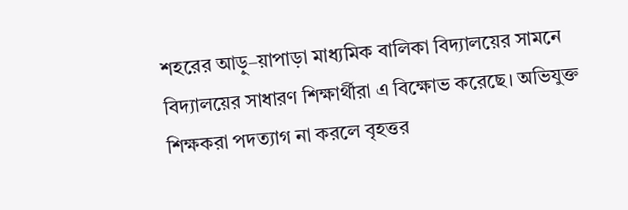শহরের আড়ু–য়াপাড়া মাধ্যমিক বালিকা বিদ্যালয়ের সামনে বিদ্যালয়ের সাধারণ শিক্ষার্থীরা এ বিক্ষোভ করেছে। অভিযুক্ত শিক্ষকরা পদত্যাগ না করলে বৃহত্তর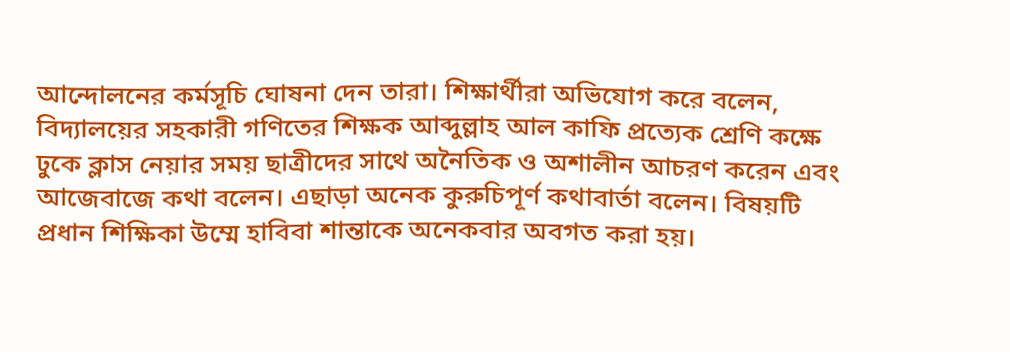আন্দোলনের কর্মসূচি ঘোষনা দেন তারা। শিক্ষার্থীরা অভিযোগ করে বলেন, বিদ্যালয়ের সহকারী গণিতের শিক্ষক আব্দুল্লাহ আল কাফি প্রত্যেক শ্রেণি কক্ষে ঢুকে ক্লাস নেয়ার সময় ছাত্রীদের সাথে অনৈতিক ও অশালীন আচরণ করেন এবং আজেবাজে কথা বলেন। এছাড়া অনেক কুরুচিপূর্ণ কথাবার্তা বলেন। বিষয়টি প্রধান শিক্ষিকা উম্মে হাবিবা শান্তাকে অনেকবার অবগত করা হয়।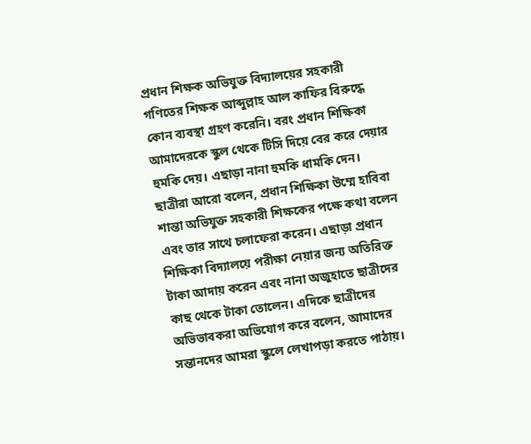প্রধান শিক্ষক অভিযুক্ত বিদ্যালয়ের সহকারী গণিতের শিক্ষক আব্দুল্লাহ আল কাফির বিরুদ্ধে কোন ব্যবস্থা গ্রহণ করেনি। বরং প্রধান শিক্ষিকা আমাদেরকে স্কুল থেকে টিসি দিয়ে বের করে দেয়ার হুমকি দেয়। এছাড়া নানা হুমকি ধামকি দেন। ছাত্রীরা আরো বলেন, প্রধান শিক্ষিকা উম্মে হাবিবা শান্তা অভিযুক্ত সহকারী শিক্ষকের পক্ষে কথা বলেন এবং তার সাথে চলাফেরা করেন। এছাড়া প্রধান শিক্ষিকা বিদ্যালয়ে পরীক্ষা নেয়ার জন্য অতিরিক্ত টাকা আদায় করেন এবং নানা অজুহাতে ছাত্রীদের কাছ থেকে টাকা তোলেন। এদিকে ছাত্রীদের অভিভাবকরা অভিযোগ করে বলেন, আমাদের সন্তানদের আমরা স্কুলে লেখাপড়া করতে পাঠায়।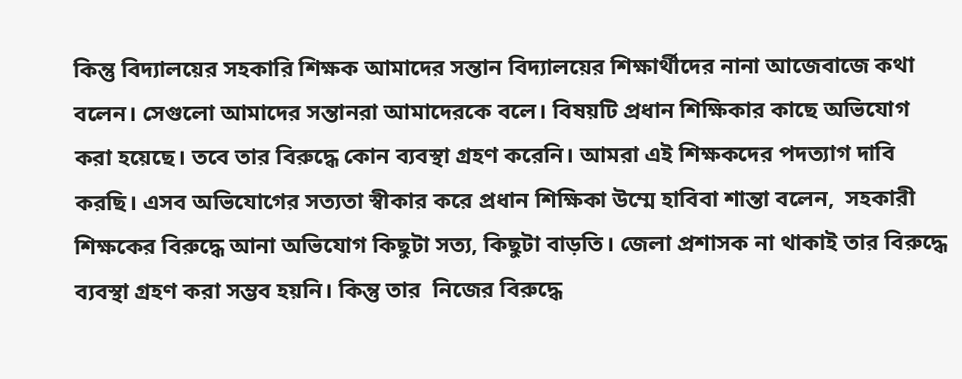কিন্তু বিদ্যালয়ের সহকারি শিক্ষক আমাদের সন্তান বিদ্যালয়ের শিক্ষার্থীদের নানা আজেবাজে কথা বলেন। সেগুলো আমাদের সন্তানরা আমাদেরকে বলে। বিষয়টি প্রধান শিক্ষিকার কাছে অভিযোগ করা হয়েছে। তবে তার বিরুদ্ধে কোন ব্যবস্থা গ্রহণ করেনি। আমরা এই শিক্ষকদের পদত্যাগ দাবি করছি। এসব অভিযোগের সত্যতা স্বীকার করে প্রধান শিক্ষিকা উম্মে হাবিবা শান্তা বলেন,  সহকারী শিক্ষকের বিরুদ্ধে আনা অভিযোগ কিছুটা সত্য, কিছুটা বাড়তি। জেলা প্রশাসক না থাকাই তার বিরুদ্ধে ব্যবস্থা গ্রহণ করা সম্ভব হয়নি। কিন্তু তার  নিজের বিরুদ্ধে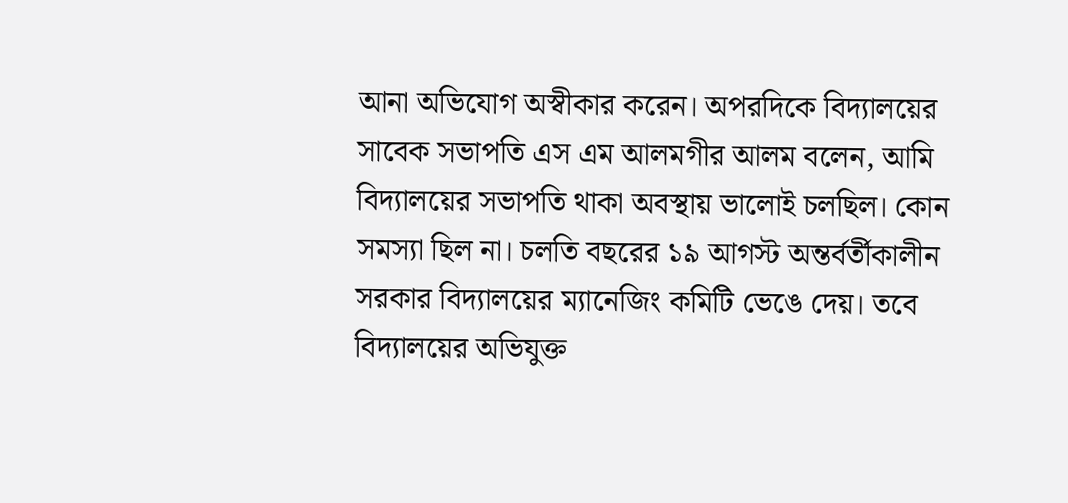আনা অভিযোগ অস্বীকার করেন। অপরদিকে বিদ্যালয়ের সাবেক সভাপতি এস এম আলমগীর আলম বলেন, আমি বিদ্যালয়ের সভাপতি থাকা অবস্থায় ভালোই চলছিল। কোন সমস্যা ছিল না। চলতি বছরের ১৯ আগস্ট অন্তর্বর্তীকালীন সরকার বিদ্যালয়ের ম্যানেজিং কমিটি ভেঙে দেয়। তবে বিদ্যালয়ের অভিযুক্ত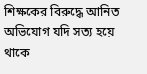শিক্ষকের বিরুদ্ধে আনিত অভিযোগ যদি সত্য হয়ে থাকে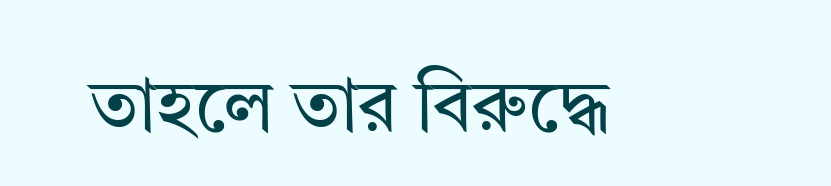তাহলে তার বিরুদ্ধে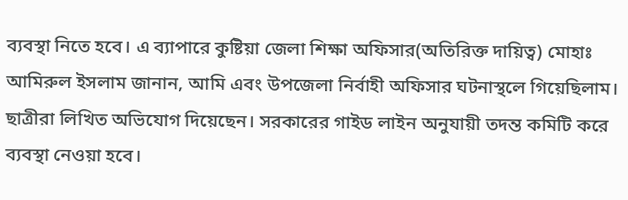ব্যবস্থা নিতে হবে। এ ব্যাপারে কুষ্টিয়া জেলা শিক্ষা অফিসার(অতিরিক্ত দায়িত্ব) মোহাঃ আমিরুল ইসলাম জানান, আমি এবং উপজেলা নির্বাহী অফিসার ঘটনাস্থলে গিয়েছিলাম। ছাত্রীরা লিখিত অভিযোগ দিয়েছেন। সরকারের গাইড লাইন অনুযায়ী তদন্ত কমিটি করে ব্যবস্থা নেওয়া হবে।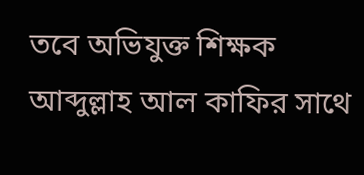তবে অভিযুক্ত শিক্ষক আব্দুল্লাহ আল কাফির সাথে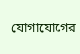যোগাযোগের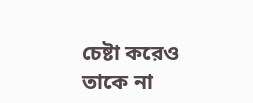চেষ্টা করেও তাকে না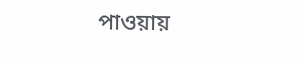পাওয়ায়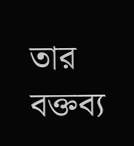তার বক্তব্য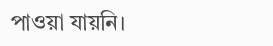পাওয়া যায়নি।